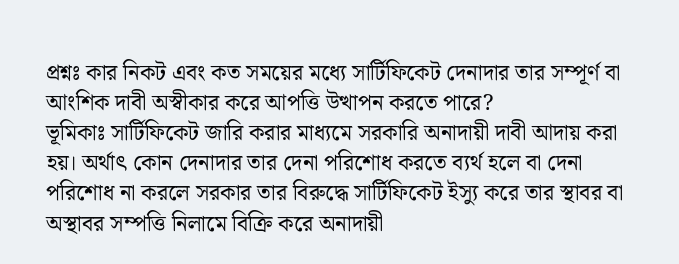প্রশ্নঃ কার নিকট এবং কত সময়ের মধ্যে সার্টিফিকেট দেনাদার তার সম্পূর্ণ বা আংশিক দাবী অস্বীকার করে আপত্তি উত্থাপন করতে পারে?
ভূমিকাঃ সার্টিফিকেট জারি করার মাধ্যমে সরকারি অনাদায়ী দাবী আদায় করা হয়। অর্থাৎ কোন দেনাদার তার দেনা পরিশোধ করতে ব্যর্থ হলে বা দেনা পরিশোধ না করলে সরকার তার বিরুদ্ধে সার্টিফিকেট ইস্যু করে তার স্থাবর বা অস্থাবর সম্পত্তি নিলামে বিক্রি করে অনাদায়ী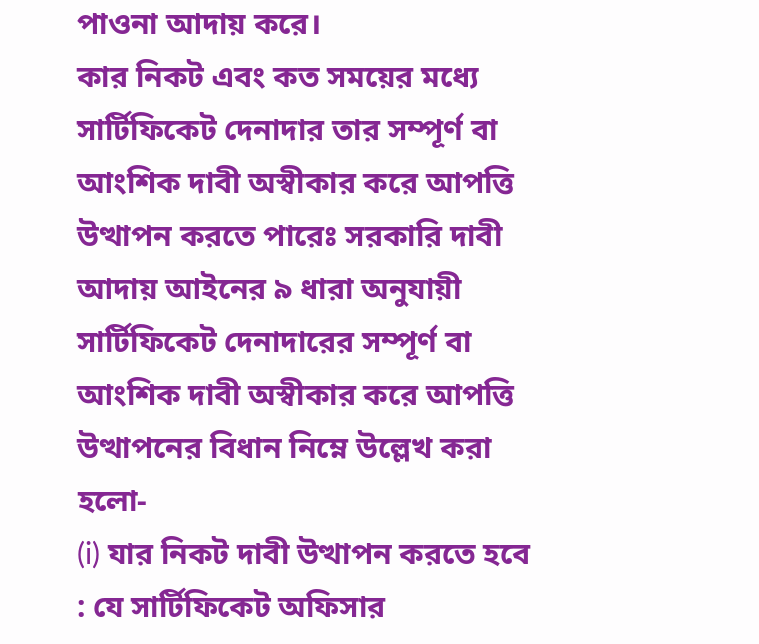পাওনা আদায় করে।
কার নিকট এবং কত সময়ের মধ্যে সার্টিফিকেট দেনাদার তার সম্পূর্ণ বা আংশিক দাবী অস্বীকার করে আপত্তি উত্থাপন করতে পারেঃ সরকারি দাবী আদায় আইনের ৯ ধারা অনুযায়ী সার্টিফিকেট দেনাদারের সম্পূর্ণ বা আংশিক দাবী অস্বীকার করে আপত্তি উত্থাপনের বিধান নিম্নে উল্লেখ করা হলো-
(i) যার নিকট দাবী উত্থাপন করতে হবে : যে সার্টিফিকেট অফিসার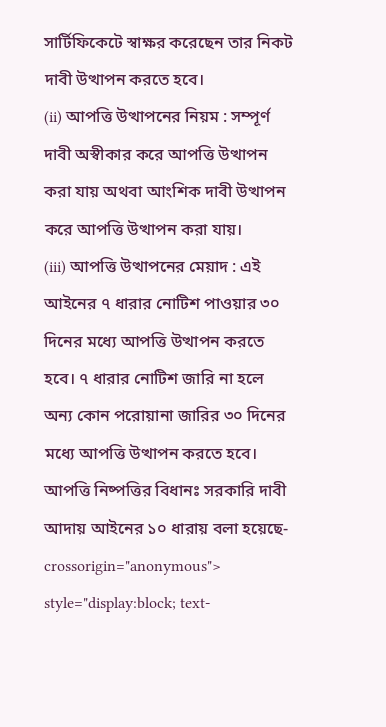সার্টিফিকেটে স্বাক্ষর করেছেন তার নিকট দাবী উত্থাপন করতে হবে।
(ii) আপত্তি উত্থাপনের নিয়ম : সম্পূর্ণ দাবী অস্বীকার করে আপত্তি উত্থাপন করা যায় অথবা আংশিক দাবী উত্থাপন করে আপত্তি উত্থাপন করা যায়।
(iii) আপত্তি উত্থাপনের মেয়াদ : এই আইনের ৭ ধারার নোটিশ পাওয়ার ৩০ দিনের মধ্যে আপত্তি উত্থাপন করতে হবে। ৭ ধারার নোটিশ জারি না হলে অন্য কোন পরোয়ানা জারির ৩০ দিনের মধ্যে আপত্তি উত্থাপন করতে হবে।
আপত্তি নিষ্পত্তির বিধানঃ সরকারি দাবী আদায় আইনের ১০ ধারায় বলা হয়েছে-
crossorigin="anonymous">
style="display:block; text-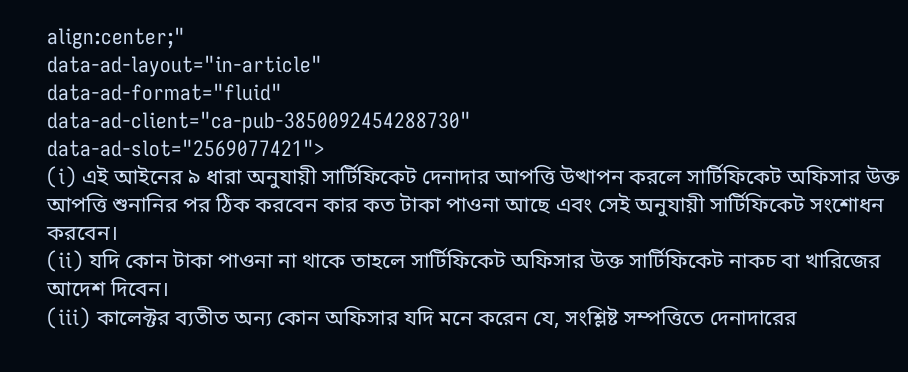align:center;"
data-ad-layout="in-article"
data-ad-format="fluid"
data-ad-client="ca-pub-3850092454288730"
data-ad-slot="2569077421">
(i) এই আইনের ৯ ধারা অনুযায়ী সার্টিফিকেট দেনাদার আপত্তি উত্থাপন করলে সার্টিফিকেট অফিসার উক্ত আপত্তি শুনানির পর ঠিক করবেন কার কত টাকা পাওনা আছে এবং সেই অনুযায়ী সার্টিফিকেট সংশোধন করবেন।
(ii) যদি কোন টাকা পাওনা না থাকে তাহলে সার্টিফিকেট অফিসার উক্ত সার্টিফিকেট নাকচ বা খারিজের আদেশ দিবেন।
(iii) কালেক্টর ব্যতীত অন্য কোন অফিসার যদি মনে করেন যে, সংশ্লিষ্ট সম্পত্তিতে দেনাদারের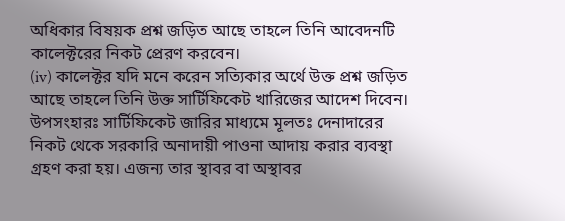অধিকার বিষয়ক প্রশ্ন জড়িত আছে তাহলে তিনি আবেদনটি কালেক্টরের নিকট প্রেরণ করবেন।
(iv) কালেক্টর যদি মনে করেন সত্যিকার অর্থে উক্ত প্রশ্ন জড়িত আছে তাহলে তিনি উক্ত সার্টিফিকেট খারিজের আদেশ দিবেন।
উপসংহারঃ সার্টিফিকেট জারির মাধ্যমে মূলতঃ দেনাদারের নিকট থেকে সরকারি অনাদায়ী পাওনা আদায় করার ব্যবস্থা গ্রহণ করা হয়। এজন্য তার স্থাবর বা অস্থাবর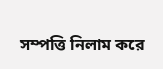সম্পত্তি নিলাম করে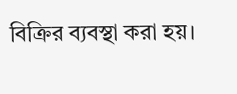বিক্রির ব্যবস্থা করা হয়।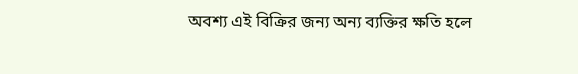অবশ্য এই বিক্রির জন্য অন্য ব্যক্তির ক্ষতি হলে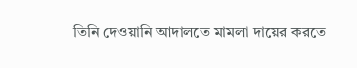তিনি দেওয়ানি আদালতে মামলা দায়ের করতে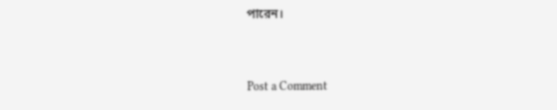পারেন।


Post a Comment